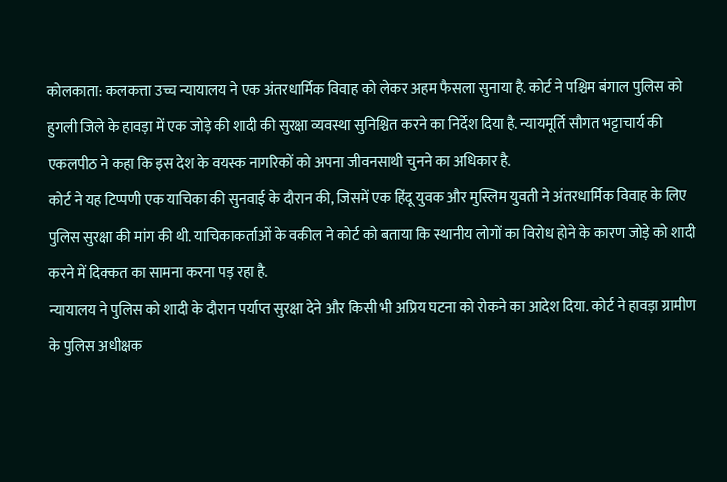कोलकाता: कलकत्ता उच्च न्यायालय ने एक अंतरधार्मिक विवाह को लेकर अहम फैसला सुनाया है. कोर्ट ने पश्चिम बंगाल पुलिस को हुगली जिले के हावड़ा में एक जोड़े की शादी की सुरक्षा व्यवस्था सुनिश्चित करने का निर्देश दिया है. न्यायमूर्ति सौगत भट्टाचार्य की एकलपीठ ने कहा कि इस देश के वयस्क नागरिकों को अपना जीवनसाथी चुनने का अधिकार है.
कोर्ट ने यह टिप्पणी एक याचिका की सुनवाई के दौरान की, जिसमें एक हिंदू युवक और मुस्लिम युवती ने अंतरधार्मिक विवाह के लिए पुलिस सुरक्षा की मांग की थी. याचिकाकर्ताओं के वकील ने कोर्ट को बताया कि स्थानीय लोगों का विरोध होने के कारण जोड़े को शादी करने में दिक्कत का सामना करना पड़ रहा है.
न्यायालय ने पुलिस को शादी के दौरान पर्याप्त सुरक्षा देने और किसी भी अप्रिय घटना को रोकने का आदेश दिया. कोर्ट ने हावड़ा ग्रामीण के पुलिस अधीक्षक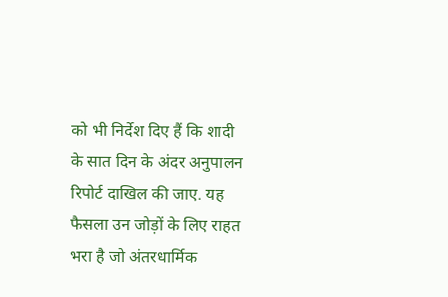को भी निर्देश दिए हैं कि शादी के सात दिन के अंदर अनुपालन रिपोर्ट दाखिल की जाए. यह फैसला उन जोड़ों के लिए राहत भरा है जो अंतरधार्मिक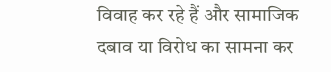विवाह कर रहे हैं और सामाजिक दबाव या विरोध का सामना कर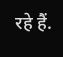रहे हैं.